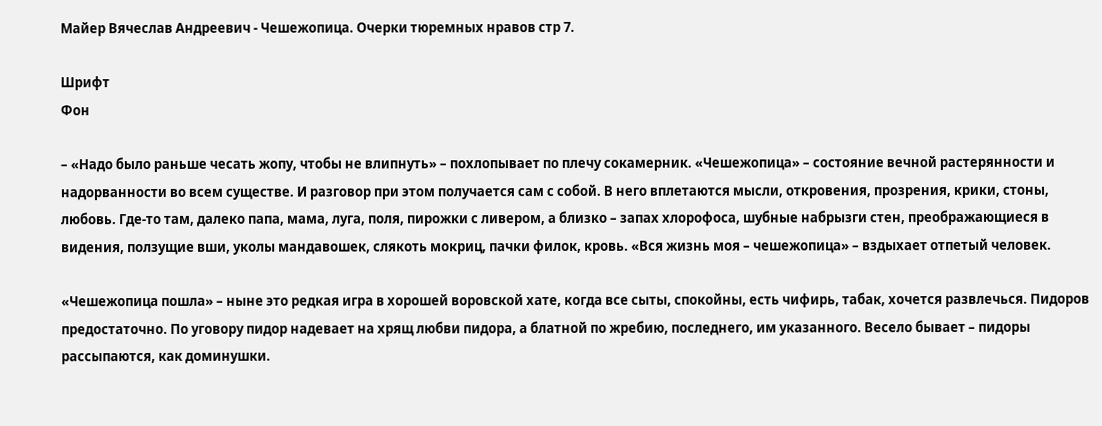Майер Вячеслав Андреевич - Чешежопица. Очерки тюремных нравов стр 7.

Шрифт
Фон

– «Надо было раньше чесать жопу, чтобы не влипнуть» – похлопывает по плечу сокамерник. «Чешежопица» – состояние вечной растерянности и надорванности во всем существе. И разговор при этом получается сам с собой. В него вплетаются мысли, откровения, прозрения, крики, стоны, любовь. Где-то там, далеко папа, мама, луга, поля, пирожки с ливером, а близко – запах хлорофоса, шубные набрызги стен, преображающиеся в видения, ползущие вши, уколы мандавошек, слякоть мокриц, пачки филок, кровь. «Вся жизнь моя – чешежопица» – вздыхает отпетый человек.

«Чешежопица пошла» – ныне это редкая игра в хорошей воровской хате, когда все сыты, спокойны, есть чифирь, табак, хочется развлечься. Пидоров предостаточно. По уговору пидор надевает на хрящ любви пидора, а блатной по жребию, последнего, им указанного. Весело бывает – пидоры рассыпаются, как доминушки.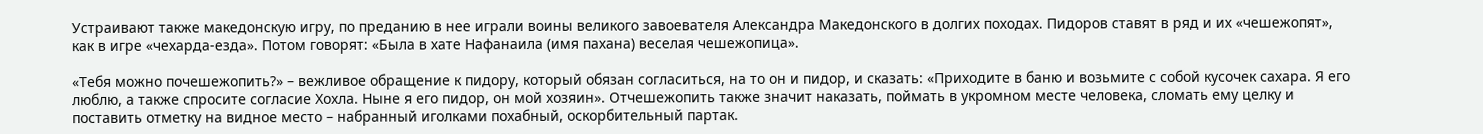Устраивают также македонскую игру, по преданию в нее играли воины великого завоевателя Александра Македонского в долгих походах. Пидоров ставят в ряд и их «чешежопят», как в игре «чехарда-езда». Потом говорят: «Была в хате Нафанаила (имя пахана) веселая чешежопица».

«Тебя можно почешежопить?» – вежливое обращение к пидору, который обязан согласиться, на то он и пидор, и сказать: «Приходите в баню и возьмите с собой кусочек сахара. Я его люблю, а также спросите согласие Хохла. Ныне я его пидор, он мой хозяин». Отчешежопить также значит наказать, поймать в укромном месте человека, сломать ему целку и поставить отметку на видное место – набранный иголками похабный, оскорбительный партак.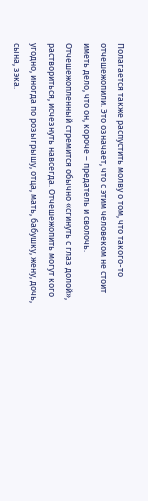Полагается также распустить молву о том, что такого-то отчешежопили. Это означает, что с этим человеком не стоит иметь дело, что он, короче – предатель и сволочь. Отчешежопленный стремится обычно «сгинуть с глаз долой», раствориться, исчезнуть навсегда. Отчешежопить могут кого угодно, иногда по розыгрышу, отца, мать, бабушку, жену, дочь, сына, зэка.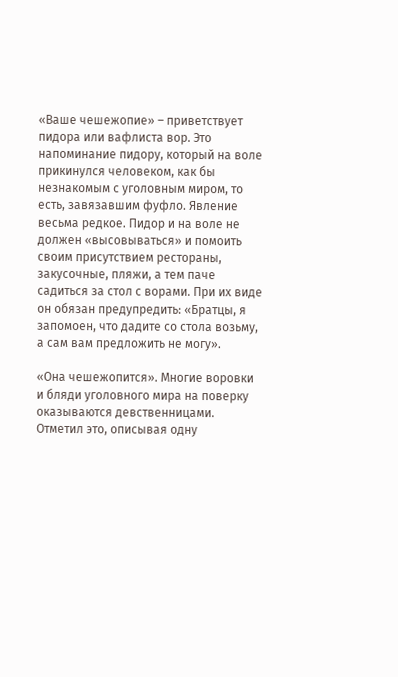«Ваше чешежопие» – приветствует пидора или вафлиста вор. Это напоминание пидору, который на воле прикинулся человеком, как бы незнакомым с уголовным миром, то есть, завязавшим фуфло. Явление весьма редкое. Пидор и на воле не должен «высовываться» и помоить своим присутствием рестораны, закусочные, пляжи, а тем паче садиться за стол с ворами. При их виде он обязан предупредить: «Братцы, я запомоен, что дадите со стола возьму, а сам вам предложить не могу».

«Она чешежопится». Многие воровки и бляди уголовного мира на поверку оказываются девственницами. Отметил это, описывая одну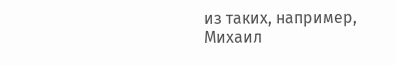из таких, например, Михаил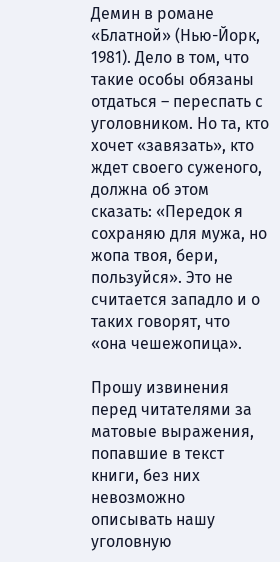Демин в романе «Блатной» (Нью-Йорк, 1981). Дело в том, что такие особы обязаны отдаться – переспать с уголовником. Но та, кто хочет «завязать», кто ждет своего суженого, должна об этом сказать: «Передок я сохраняю для мужа, но жопа твоя, бери, пользуйся». Это не считается западло и о таких говорят, что «она чешежопица».

Прошу извинения перед читателями за матовые выражения, попавшие в текст книги, без них невозможно описывать нашу уголовную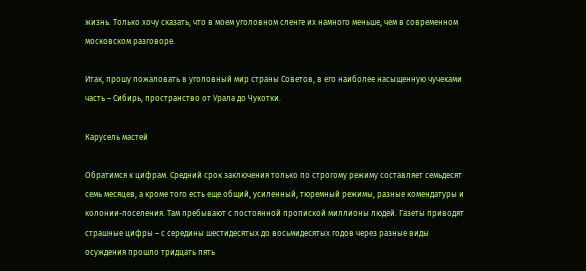жизнь. Только хочу сказать, что в моем уголовном сленге их намного меньше, чем в современном московском разговоре.

Итак, прошу пожаловать в уголовный мир страны Советов, в его наиболее насыщенную чучеками часть – Сибирь, пространство от Урала до Чукотки.

Карусель мастей

Обратимся к цифрам. Средний срок заключения только по строгому режиму составляет семьдесят семь месяцев, а кроме того есть еще общий, усиленный, тюремный режимы, разные комендатуры и колонии-поселения. Там пребывают с постоянной пропиской миллионы людей. Газеты приводят страшные цифры – с середины шестидесятых до восьмидесятых годов через разные виды осуждения прошло тридцать пять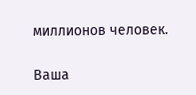миллионов человек.

Ваша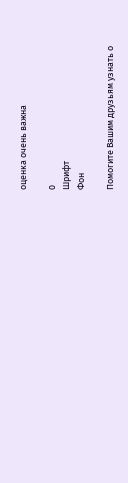оценка очень важна

0
Шрифт
Фон

Помогите Вашим друзьям узнать о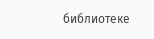библиотеке